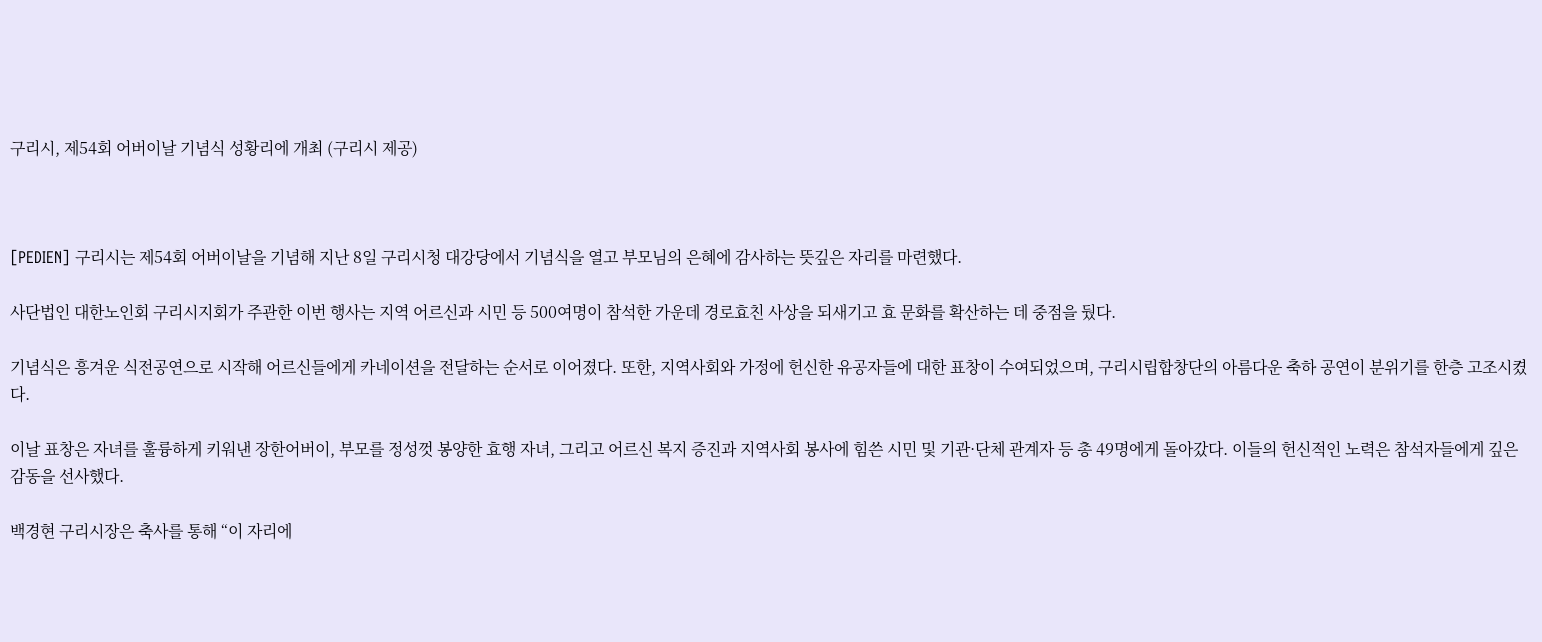구리시, 제54회 어버이날 기념식 성황리에 개최 (구리시 제공)



[PEDIEN] 구리시는 제54회 어버이날을 기념해 지난 8일 구리시청 대강당에서 기념식을 열고 부모님의 은혜에 감사하는 뜻깊은 자리를 마련했다.

사단법인 대한노인회 구리시지회가 주관한 이번 행사는 지역 어르신과 시민 등 500여명이 참석한 가운데 경로효친 사상을 되새기고 효 문화를 확산하는 데 중점을 뒀다.

기념식은 흥겨운 식전공연으로 시작해 어르신들에게 카네이션을 전달하는 순서로 이어졌다. 또한, 지역사회와 가정에 헌신한 유공자들에 대한 표창이 수여되었으며, 구리시립합창단의 아름다운 축하 공연이 분위기를 한층 고조시켰다.

이날 표창은 자녀를 훌륭하게 키워낸 장한어버이, 부모를 정성껏 봉양한 효행 자녀, 그리고 어르신 복지 증진과 지역사회 봉사에 힘쓴 시민 및 기관·단체 관계자 등 총 49명에게 돌아갔다. 이들의 헌신적인 노력은 참석자들에게 깊은 감동을 선사했다.

백경현 구리시장은 축사를 통해 “이 자리에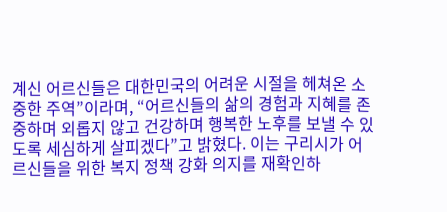계신 어르신들은 대한민국의 어려운 시절을 헤쳐온 소중한 주역”이라며, “어르신들의 삶의 경험과 지혜를 존중하며 외롭지 않고 건강하며 행복한 노후를 보낼 수 있도록 세심하게 살피겠다”고 밝혔다. 이는 구리시가 어르신들을 위한 복지 정책 강화 의지를 재확인하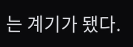는 계기가 됐다.